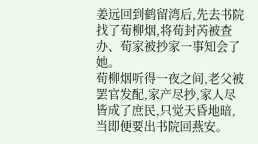姜远回到鹤留湾后,先去书院找了荀柳烟,将荀封芮被查办、荀家被抄家一事知会了她。
荀柳烟听得一夜之间,老父被罢官发配,家产尽抄,家人尽皆成了庶民,只觉天昏地暗,当即便要出书院回燕安。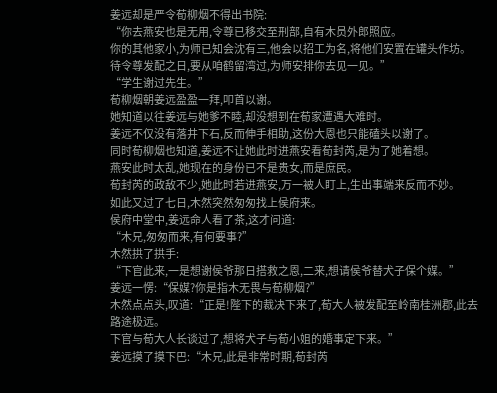姜远却是严令荀柳烟不得出书院:
“你去燕安也是无用,令尊已移交至刑部,自有木员外郎照应。
你的其他家小,为师已知会沈有三,他会以招工为名,将他们安置在罐头作坊。
待令尊发配之日,要从咱鹤留湾过,为师安排你去见一见。”
“学生谢过先生。”
荀柳烟朝姜远盈盈一拜,叩首以谢。
她知道以往姜远与她爹不睦,却没想到在荀家遭遇大难时。
姜远不仅没有落井下石,反而伸手相助,这份大恩也只能磕头以谢了。
同时荀柳烟也知道,姜远不让她此时进燕安看荀封芮,是为了她着想。
燕安此时太乱,她现在的身份已不是贵女,而是庶民。
荀封芮的政敌不少,她此时若进燕安,万一被人盯上,生出事端来反而不妙。
如此又过了七日,木然突然匆匆找上侯府来。
侯府中堂中,姜远命人看了茶,这才问道:
“木兄,匆匆而来,有何要事?”
木然拱了拱手:
“下官此来,一是想谢侯爷那日搭救之恩,二来,想请侯爷替犬子保个媒。”
姜远一愣:“保媒?你是指木无畏与荀柳烟?”
木然点点头,叹道:“正是!陛下的裁决下来了,荀大人被发配至岭南桂洲郡,此去路途极远。
下官与荀大人长谈过了,想将犬子与荀小姐的婚事定下来。”
姜远摸了摸下巴:“木兄,此是非常时期,荀封芮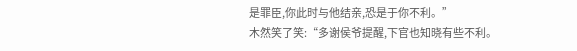是罪臣,你此时与他结亲,恐是于你不利。”
木然笑了笑:“多谢侯爷提醒,下官也知晓有些不利。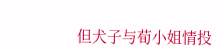但犬子与荀小姐情投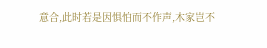意合,此时若是因惧怕而不作声,木家岂不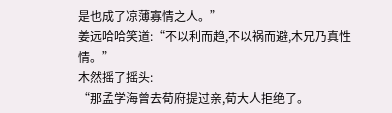是也成了凉薄寡情之人。”
姜远哈哈笑道:“不以利而趋,不以祸而避,木兄乃真性情。”
木然摇了摇头:
“那孟学海曾去荀府提过亲,荀大人拒绝了。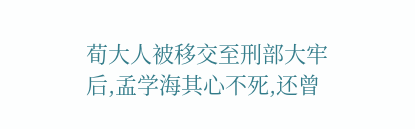荀大人被移交至刑部大牢后,孟学海其心不死,还曾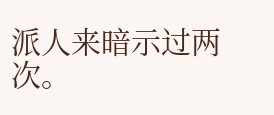派人来暗示过两次。